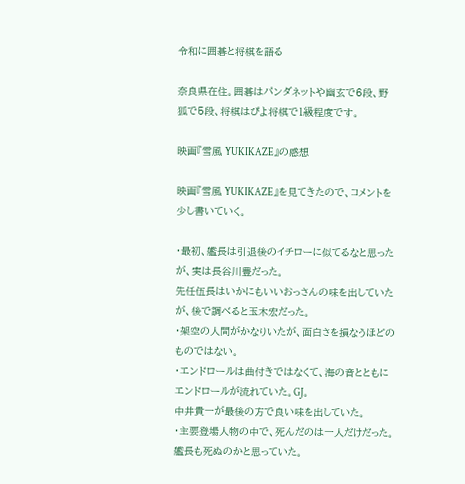令和に囲碁と将棋を語る

奈良県在住。囲碁はパンダネットや幽玄で6段、野狐で5段、将棋はぴよ将棋で1級程度です。

映画『雪風 YUKIKAZE』の感想

映画『雪風 YUKIKAZE』を見てきたので、コメントを少し書いていく。

・最初、艦長は引退後のイチローに似てるなと思ったが、実は長谷川豊だった。
先任伍長はいかにもいいおっさんの味を出していたが、後で調べると玉木宏だった。
・架空の人間がかなりいたが、面白さを損なうほどのものではない。
・エンドロールは曲付きではなくて、海の音とともにエンドロールが流れていた。GJ。
中井貴一が最後の方で良い味を出していた。
・主要登場人物の中で、死んだのは一人だけだった。艦長も死ぬのかと思っていた。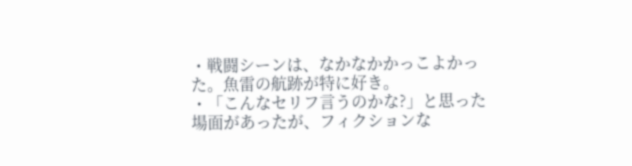・戦闘シーンは、なかなかかっこよかった。魚雷の航跡が特に好き。
・「こんなセリフ言うのかな?」と思った場面があったが、フィクションな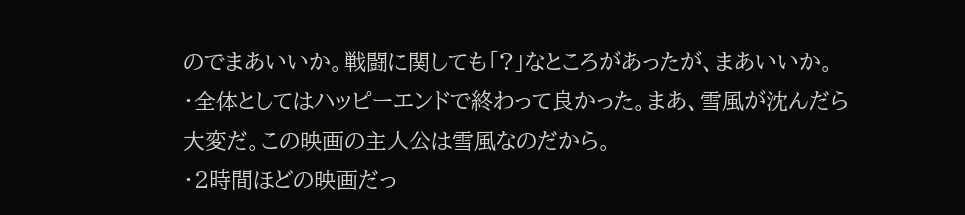のでまあいいか。戦闘に関しても「?」なところがあったが、まあいいか。
・全体としてはハッピーエンドで終わって良かった。まあ、雪風が沈んだら大変だ。この映画の主人公は雪風なのだから。
・2時間ほどの映画だっ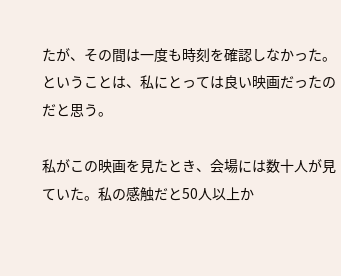たが、その間は一度も時刻を確認しなかった。ということは、私にとっては良い映画だったのだと思う。

私がこの映画を見たとき、会場には数十人が見ていた。私の感触だと50人以上か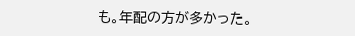も。年配の方が多かった。